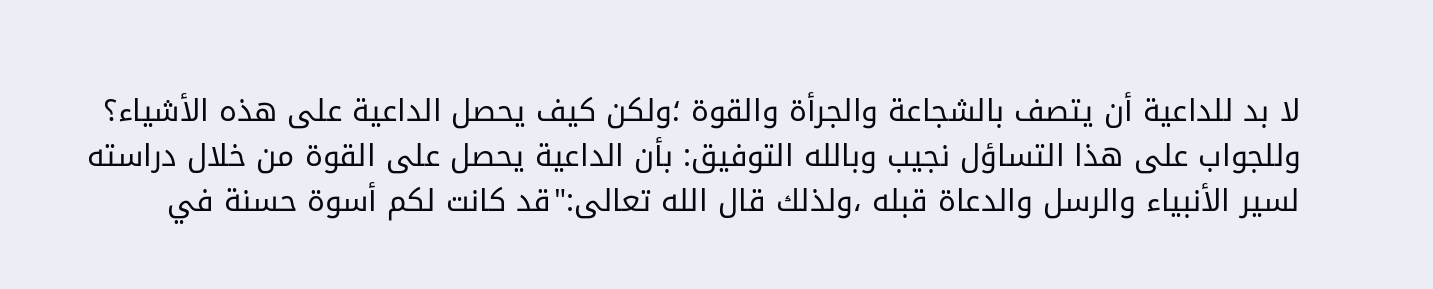لا بد للداعية أن يتصف بالشجاعة والجرأة والقوة ؛ولكن كيف يحصل الداعية على هذه الأشياء؟
وللجواب على هذا التساؤل نجيب وبالله التوفيق: بأن الداعية يحصل على القوة من خلال دراسته لسير الأنبياء والرسل والدعاة قبله ،ولذلك قال الله تعالى:"قد كانت لكم أسوة حسنة في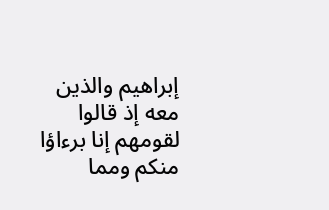إبراهيم والذين معه إذ قالوا لقومهم إنا برءاؤا منكم ومما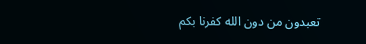تعبدون من دون الله كفرنا بكم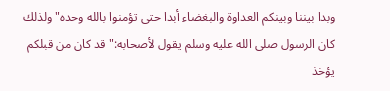وبدا بيننا وبينكم العداوة والبغضاء أبدا حتى تؤمنوا بالله وحده"ولذلك كان الرسول صلى الله عليه وسلم يقول لأصحابه:"قد كان من قبلكم يؤخذ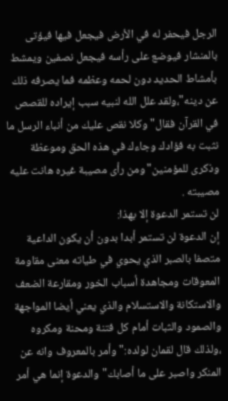الرجل فيحفر له في الأرض فيجعل فيها فيؤتى بالمنشار فيوضع على رأسه فيجعل نصفين ويمشط بأمشاط الحديد دون لحمه وعظمه فما يصرفه ذلك عن دينه"،ولقد علل الله لنبيه سبب إيراده للقصص في القرآن فقال"وكلا نقص عليك من أنباء الرسل ما نثبت به فؤادك وجاءك في هذه الحق وموعظة وذكرى للمؤمنين"ومن رأى مصيبة غيره هانت عليه مصيبته .
لن تستمر الدعوة إلا بهذا:
إن الدعوة لن تستمر أبدا بدون أن يكون الداعية متصفا بالصبر الذي يحوي في طياته معنى مقاومة المعوقات ومجاهدة أسباب الخور ومقارعة الضعف والاستكانة والاستسلام والذي يعني أيضا المواجهة والصمود والثبات أمام كل فتنة ومحنة ومكروه ،ولذلك قال لقمان لولده:"وأمر بالمعروف وانه عن المنكر واصبر على ما أصابك"والدعوة إنما هي أمر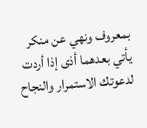بمعروف ونهي عن منكر يأتي بعدهما أذى إذا أردت لدعوتك الاستمرار والنجاح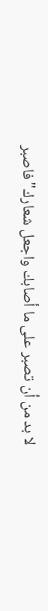لا بد من أن تصبر على ما أصابك واجعل شعارك"فاصبر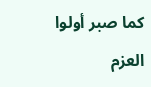كما صبر أولوا العزم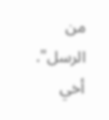من الرسل".
أخي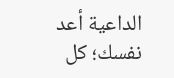الداعية أعد نفسك؛ كل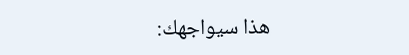هذا سيواجهك: